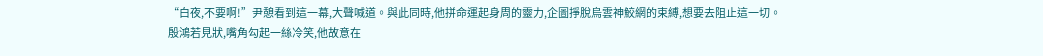“白夜,不要啊!”尹憩看到這一幕,大聲喊道。與此同時,他拼命運起身周的靈力,企圖掙脫烏雲神鮫網的束縛,想要去阻止這一切。
殷鴻若見狀,嘴角勾起一絲冷笑,他故意在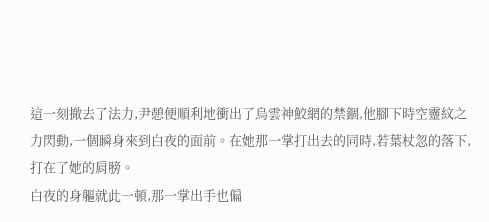這一刻撤去了法力,尹憩便順利地衝出了烏雲神鮫網的禁錮,他腳下時空靈紋之力閃動,一個瞬身來到白夜的面前。在她那一掌打出去的同時,若葉杖忽的落下,打在了她的肩膀。
白夜的身軀就此一頓,那一掌出手也偏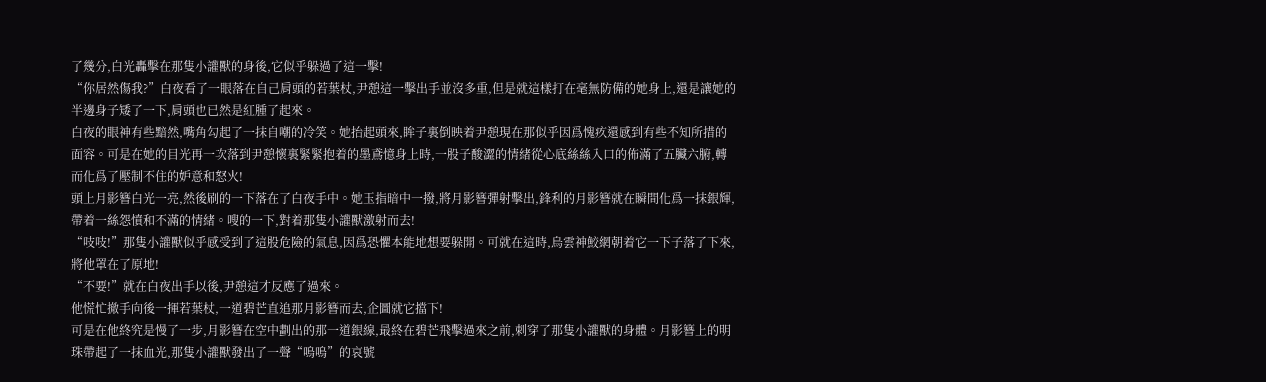了幾分,白光轟擊在那隻小讙獸的身後,它似乎躲過了這一擊!
“你居然傷我?”白夜看了一眼落在自己肩頭的若葉杖,尹憩這一擊出手並沒多重,但是就這樣打在毫無防備的她身上,還是讓她的半邊身子矮了一下,肩頭也已然是紅腫了起來。
白夜的眼神有些黯然,嘴角勾起了一抹自嘲的冷笑。她抬起頭來,眸子裏倒映着尹憩現在那似乎因爲愧疚還感到有些不知所措的面容。可是在她的目光再一次落到尹憩懷裏緊緊抱着的墨鳶憶身上時,一股子酸澀的情緒從心底絲絲入口的佈滿了五臟六腑,轉而化爲了壓制不住的妒意和怒火!
頭上月影簪白光一亮,然後刷的一下落在了白夜手中。她玉指暗中一撥,將月影簪彈射擊出,鋒利的月影簪就在瞬間化爲一抹銀輝,帶着一絲怨憤和不滿的情緒。嗖的一下,對着那隻小讙獸激射而去!
“吱吱!”那隻小讙獸似乎感受到了這股危險的氣息,因爲恐懼本能地想要躲開。可就在這時,烏雲神鮫網朝着它一下子落了下來,將他罩在了原地!
“不要!”就在白夜出手以後,尹憩這才反應了過來。
他慌忙撤手向後一揮若葉杖,一道碧芒直追那月影簪而去,企圖就它擋下!
可是在他終究是慢了一步,月影簪在空中劃出的那一道銀線,最終在碧芒飛擊過來之前,刺穿了那隻小讙獸的身體。月影簪上的明珠帶起了一抹血光,那隻小讙獸發出了一聲“嗚嗚”的哀號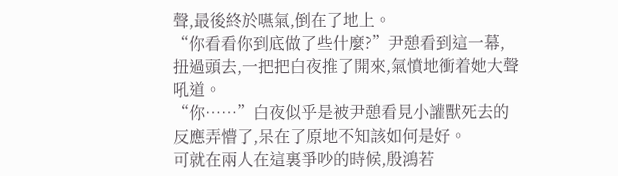聲,最後終於嚥氣,倒在了地上。
“你看看你到底做了些什麼?”尹憩看到這一幕,扭過頭去,一把把白夜推了開來,氣憤地衝着她大聲吼道。
“你……”白夜似乎是被尹憩看見小讙獸死去的反應弄懵了,呆在了原地不知該如何是好。
可就在兩人在這裏爭吵的時候,殷鴻若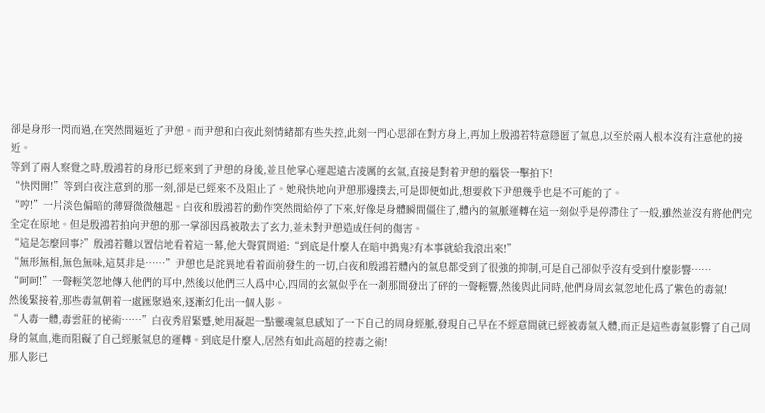卻是身形一閃而過,在突然間逼近了尹憩。而尹憩和白夜此刻情緒都有些失控,此刻一門心思卻在對方身上,再加上殷鴻若特意隱匿了氣息,以至於兩人根本沒有注意他的接近。
等到了兩人察覺之時,殷鴻若的身形已經來到了尹憩的身後,並且他掌心運起遠古凌厲的玄氣,直接是對着尹憩的腦袋一擊拍下!
“快閃開!”等到白夜注意到的那一刻,卻是已經來不及阻止了。她飛快地向尹憩那邊撲去,可是即便如此,想要救下尹憩幾乎也是不可能的了。
“哼!”一片淡色偏暗的薄脣微微翹起。白夜和殷鴻若的動作突然間給停了下來,好像是身體瞬間僵住了,體內的氣脈運轉在這一刻似乎是停滯住了一般,雖然並沒有將他們完全定在原地。但是殷鴻若拍向尹憩的那一掌卻因爲被散去了玄力,並未對尹憩造成任何的傷害。
“這是怎麼回事?”殷鴻若難以置信地看着這一幕,他大聲質問道:“到底是什麼人在暗中搗鬼?有本事就給我滾出來!”
“無形無相,無色無味,這莫非是……”尹憩也是詫異地看着面前發生的一切,白夜和殷鴻若體內的氣息都受到了很強的抑制,可是自己卻似乎沒有受到什麼影響……
“呵呵!”一聲輕笑忽地傳入他們的耳中,然後以他們三人爲中心,四周的玄氣似乎在一剎那間發出了砰的一聲輕響,然後與此同時,他們身周玄氣忽地化爲了紫色的毒氣!
然後緊接着,那些毒氣朝着一處匯聚過來,逐漸幻化出一個人影。
“人毒一體,毒雲莊的祕術……”白夜秀眉緊蹙,她用凝起一點靈魂氣息感知了一下自己的周身經脈,發現自己早在不經意間就已經被毒氣入體,而正是這些毒氣影響了自己周身的氣血,進而阻礙了自己經脈氣息的運轉。到底是什麼人,居然有如此高超的控毒之術!
那人影已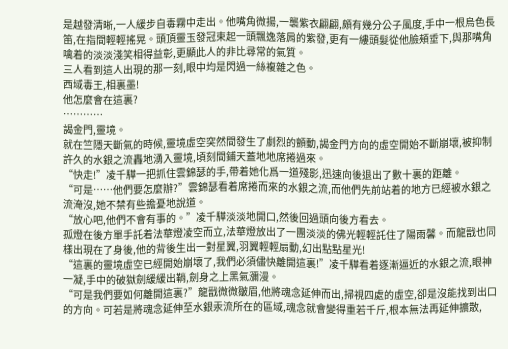是越發清晰,一人緩步自毒霧中走出。他嘴角微揚,一襲紫衣翩翩,頗有幾分公子風度,手中一根烏色長笛,在指間輕輕搖晃。頭頂靈玉發冠束起一頭飄逸落肩的紫發,更有一縷頭髮從他臉頰垂下,與那嘴角噙着的淡淡淺笑相得益彰,更顯此人的非比尋常的氣質。
三人看到這人出現的那一刻,眼中均是閃過一絲複雜之色。
西域毒王,相裏墨!
他怎麼會在這裏?
…………
謁金門,靈境。
就在竺隱天斷氣的時候,靈境虛空突然間發生了劇烈的顫動,謁金門方向的虛空開始不斷崩壞,被抑制許久的水銀之流轟地湧入靈境,頃刻間鋪天蓋地地席捲過來。
“快走!”凌千驊一把抓住雲錦瑟的手,帶着她化爲一道殘影,迅速向後退出了數十裏的距離。
“可是……他們要怎麼辦?”雲錦瑟看着席捲而來的水銀之流,而他們先前站着的地方已經被水銀之流淹沒,她不禁有些擔憂地說道。
“放心吧,他們不會有事的。”凌千驊淡淡地開口,然後回過頭向後方看去。
孤燈在後方單手託着法華燈凌空而立,法華燈放出了一團淡淡的佛光輕輕託住了陽雨馨。而龍戩也同樣出現在了身後,他的背後生出一對星翼,羽翼輕輕扇動,幻出點點星光!
“這裏的靈境虛空已經開始崩壞了,我們必須儘快離開這裏!”凌千驊看着逐漸逼近的水銀之流,眼神一凝,手中的破獄劍緩緩出鞘,劍身之上黑氣瀰漫。
“可是我們要如何離開這裏?”龍戩微微皺眉,他將魂念延伸而出,掃視四處的虛空,卻是沒能找到出口的方向。可若是將魂念延伸至水銀汞流所在的區域,魂念就會變得重若千斤,根本無法再延伸擴散,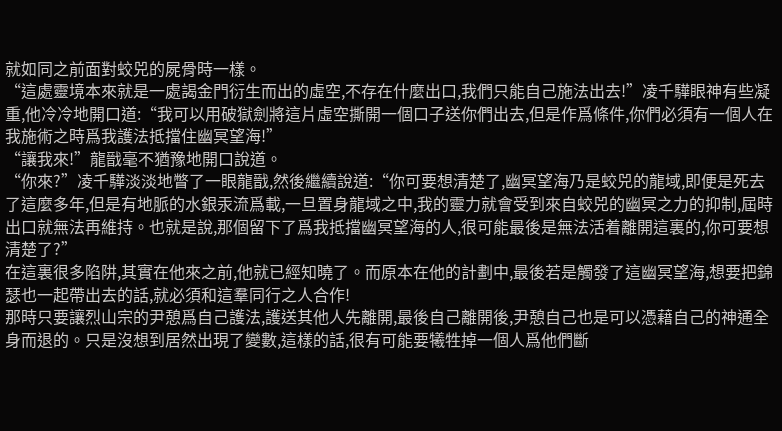就如同之前面對蛟兕的屍骨時一樣。
“這處靈境本來就是一處謁金門衍生而出的虛空,不存在什麼出口,我們只能自己施法出去!”凌千驊眼神有些凝重,他冷冷地開口道:“我可以用破獄劍將這片虛空撕開一個口子送你們出去,但是作爲條件,你們必須有一個人在我施術之時爲我護法抵擋住幽冥望海!”
“讓我來!”龍戩毫不猶豫地開口說道。
“你來?”凌千驊淡淡地瞥了一眼龍戩,然後繼續說道:“你可要想清楚了,幽冥望海乃是蛟兕的龍域,即便是死去了這麼多年,但是有地脈的水銀汞流爲載,一旦置身龍域之中,我的靈力就會受到來自蛟兕的幽冥之力的抑制,屆時出口就無法再維持。也就是說,那個留下了爲我抵擋幽冥望海的人,很可能最後是無法活着離開這裏的,你可要想清楚了?”
在這裏很多陷阱,其實在他來之前,他就已經知曉了。而原本在他的計劃中,最後若是觸發了這幽冥望海,想要把錦瑟也一起帶出去的話,就必須和這羣同行之人合作!
那時只要讓烈山宗的尹憩爲自己護法,護送其他人先離開,最後自己離開後,尹憩自己也是可以憑藉自己的神通全身而退的。只是沒想到居然出現了變數,這樣的話,很有可能要犧牲掉一個人爲他們斷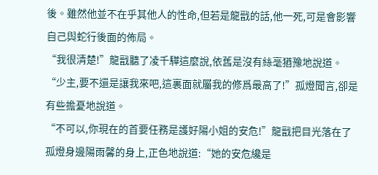後。雖然他並不在乎其他人的性命,但若是龍戩的話,他一死,可是會影響自己與蛇行後面的佈局。
“我很清楚!”龍戩聽了凌千驊這麼說,依舊是沒有絲毫猶豫地說道。
“少主,要不還是讓我來吧,這裏面就屬我的修爲最高了!”孤燈聞言,卻是有些擔憂地說道。
“不可以,你現在的首要任務是護好陽小姐的安危!”龍戩把目光落在了孤燈身邊陽雨馨的身上,正色地說道:“她的安危纔是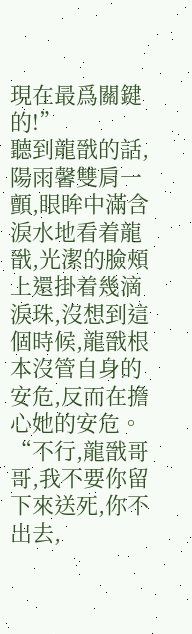現在最爲關鍵的!”
聽到龍戩的話,陽雨馨雙肩一顫,眼眸中滿含淚水地看着龍戩,光潔的臉頰上還掛着幾滴淚珠,沒想到這個時候,龍戩根本沒管自身的安危,反而在擔心她的安危。
“不行,龍戩哥哥,我不要你留下來送死,你不出去,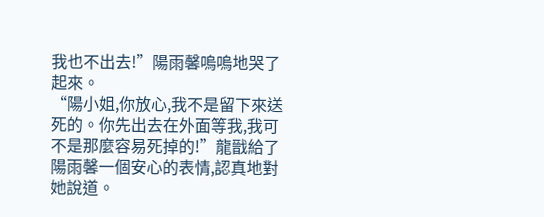我也不出去!”陽雨馨嗚嗚地哭了起來。
“陽小姐,你放心,我不是留下來送死的。你先出去在外面等我,我可不是那麼容易死掉的!”龍戩給了陽雨馨一個安心的表情,認真地對她說道。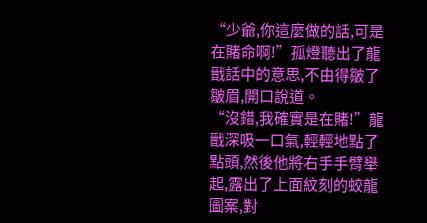“少爺,你這麼做的話,可是在賭命啊!”孤燈聽出了龍戩話中的意思,不由得皺了皺眉,開口說道。
“沒錯,我確實是在賭!”龍戩深吸一口氣,輕輕地點了點頭,然後他將右手手臂舉起,露出了上面紋刻的蛟龍圖案,對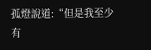孤燈說道:“但是我至少有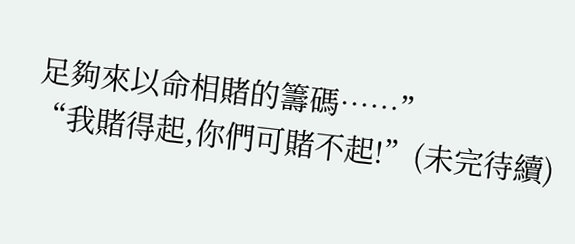足夠來以命相賭的籌碼……”
“我賭得起,你們可賭不起!”(未完待續)